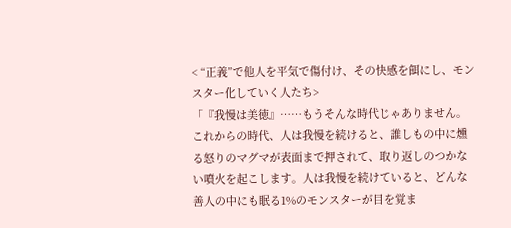< “正義”で他人を平気で傷付け、その快感を餌にし、モンスター化していく人たち>
「『我慢は美徳』……もうそんな時代じゃありません。
これからの時代、人は我慢を続けると、誰しもの中に燻る怒りのマグマが表面まで押されて、取り返しのつかない噴火を起こします。人は我慢を続けていると、どんな善人の中にも眠る1%のモンスターが目を覚ま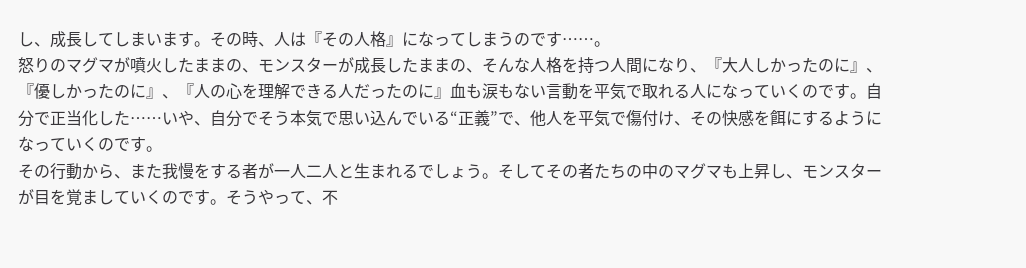し、成長してしまいます。その時、人は『その人格』になってしまうのです……。
怒りのマグマが噴火したままの、モンスターが成長したままの、そんな人格を持つ人間になり、『大人しかったのに』、『優しかったのに』、『人の心を理解できる人だったのに』血も涙もない言動を平気で取れる人になっていくのです。自分で正当化した……いや、自分でそう本気で思い込んでいる“正義”で、他人を平気で傷付け、その快感を餌にするようになっていくのです。
その行動から、また我慢をする者が一人二人と生まれるでしょう。そしてその者たちの中のマグマも上昇し、モンスターが目を覚ましていくのです。そうやって、不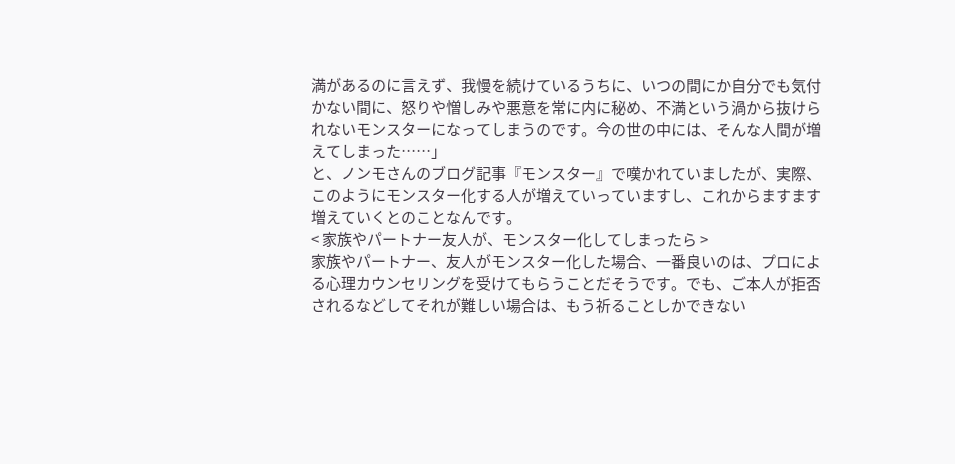満があるのに言えず、我慢を続けているうちに、いつの間にか自分でも気付かない間に、怒りや憎しみや悪意を常に内に秘め、不満という渦から抜けられないモンスターになってしまうのです。今の世の中には、そんな人間が増えてしまった……」
と、ノンモさんのブログ記事『モンスター』で嘆かれていましたが、実際、このようにモンスター化する人が増えていっていますし、これからますます増えていくとのことなんです。
< 家族やパートナー友人が、モンスター化してしまったら >
家族やパートナー、友人がモンスター化した場合、一番良いのは、プロによる心理カウンセリングを受けてもらうことだそうです。でも、ご本人が拒否されるなどしてそれが難しい場合は、もう祈ることしかできない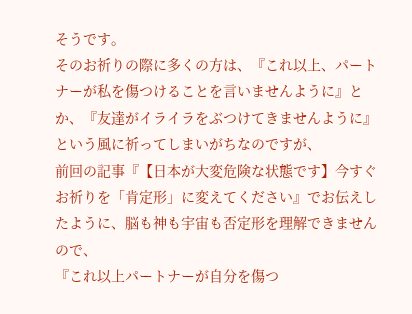そうです。
そのお祈りの際に多くの方は、『これ以上、パートナーが私を傷つけることを言いませんように』とか、『友達がイライラをぶつけてきませんように』という風に祈ってしまいがちなのですが、
前回の記事『【日本が大変危険な状態です】今すぐお祈りを「肯定形」に変えてください』でお伝えしたように、脳も神も宇宙も否定形を理解できませんので、
『これ以上パートナーが自分を傷つ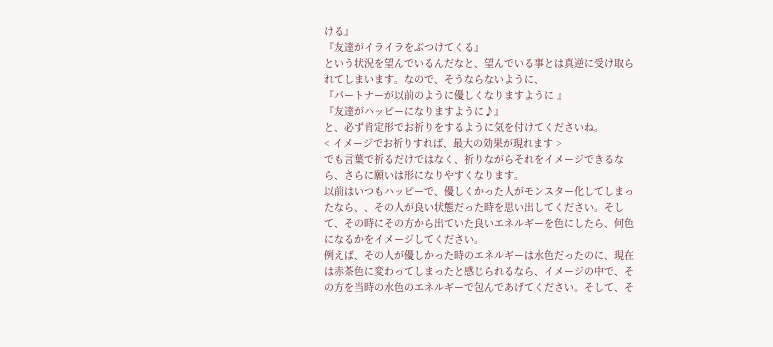ける』
『友達がイライラをぶつけてくる』
という状況を望んでいるんだなと、望んでいる事とは真逆に受け取られてしまいます。なので、そうならないように、
『パートナーが以前のように優しくなりますように 』
『友達がハッピーになりますように♪』
と、必ず肯定形でお祈りをするように気を付けてくださいね。
< イメージでお祈りすれば、最大の効果が現れます >
でも言葉で祈るだけではなく、祈りながらそれをイメージできるなら、さらに願いは形になりやすくなります。
以前はいつもハッピーで、優しくかった人がモンスター化してしまったなら、、その人が良い状態だった時を思い出してください。そして、その時にその方から出ていた良いエネルギーを色にしたら、何色になるかをイメージしてください。
例えば、その人が優しかった時のエネルギーは水色だったのに、現在は赤茶色に変わってしまったと感じられるなら、イメージの中で、その方を当時の水色のエネルギーで包んであげてください。そして、そ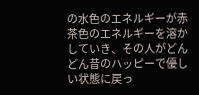の水色のエネルギーが赤茶色のエネルギーを溶かしていき、その人がどんどん昔のハッピーで優しい状態に戻っ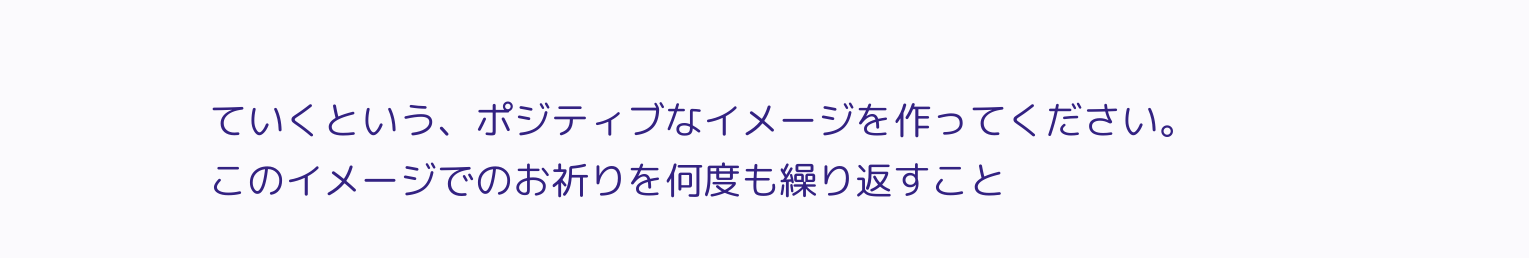ていくという、ポジティブなイメージを作ってください。
このイメージでのお祈りを何度も繰り返すこと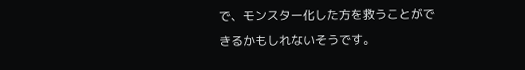で、モンスター化した方を救うことができるかもしれないそうです。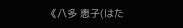《八多 恵子(はた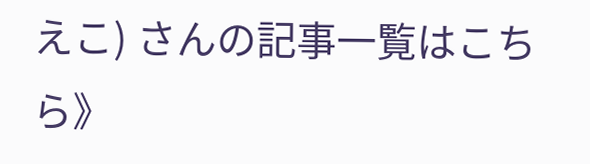えこ) さんの記事一覧はこちら》